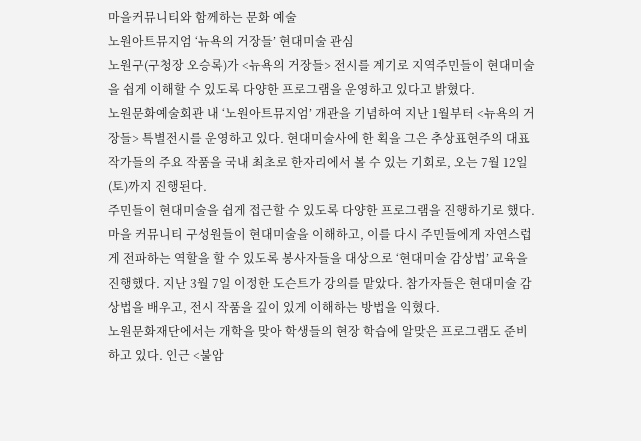마을커뮤니티와 함께하는 문화 예술
노원아트뮤지엄 ‘뉴욕의 거장들’ 현대미술 관심
노원구(구청장 오승록)가 <뉴욕의 거장들> 전시를 계기로 지역주민들이 현대미술을 쉽게 이해할 수 있도록 다양한 프로그램을 운영하고 있다고 밝혔다.
노원문화예술회관 내 ‘노원아트뮤지엄’ 개관을 기념하여 지난 1월부터 <뉴욕의 거장들> 특별전시를 운영하고 있다. 현대미술사에 한 획을 그은 추상표현주의 대표 작가들의 주요 작품을 국내 최초로 한자리에서 볼 수 있는 기회로, 오는 7월 12일(토)까지 진행된다.
주민들이 현대미술을 쉽게 접근할 수 있도록 다양한 프로그램을 진행하기로 했다. 마을 커뮤니티 구성원들이 현대미술을 이해하고, 이를 다시 주민들에게 자연스럽게 전파하는 역할을 할 수 있도록 봉사자들을 대상으로 ‘현대미술 감상법’ 교육을 진행했다. 지난 3월 7일 이정한 도슨트가 강의를 맡았다. 참가자들은 현대미술 감상법을 배우고, 전시 작품을 깊이 있게 이해하는 방법을 익혔다.
노원문화재단에서는 개학을 맞아 학생들의 현장 학습에 알맞은 프로그램도 준비하고 있다. 인근 <불암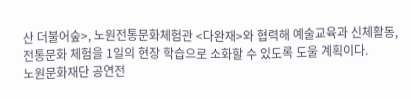산 더불어숲>, 노원전통문화체험관 <다완재>와 협력해 예술교육과 신체활동, 전통문화 체험을 1일의 현장 학습으로 소화할 수 있도록 도울 계획이다.
노원문화재단 공연전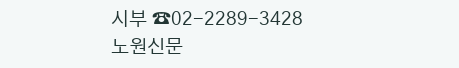시부 ☎02-2289-3428
노원신문